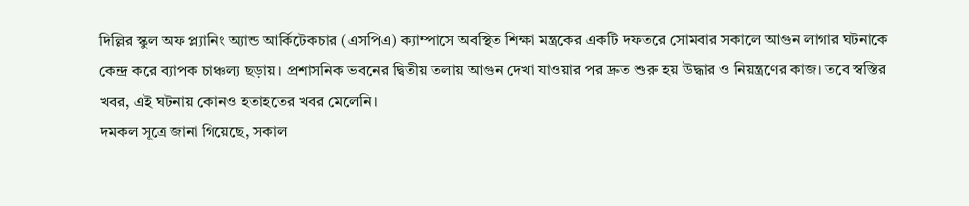দিল্লির স্কুল অফ প্ল্যানিং অ্যান্ড আর্কিটেকচার (এসপিএ) ক্যাম্পাসে অবস্থিত শিক্ষা মন্ত্রকের একটি দফতরে সোমবার সকালে আগুন লাগার ঘটনাকে কেন্দ্র করে ব্যাপক চাঞ্চল্য ছড়ায়। প্রশাসনিক ভবনের দ্বিতীয় তলায় আগুন দেখা যাওয়ার পর দ্রুত শুরু হয় উদ্ধার ও নিয়ন্ত্রণের কাজ। তবে স্বস্তির খবর, এই ঘটনায় কোনও হতাহতের খবর মেলেনি।
দমকল সূত্রে জানা গিয়েছে, সকাল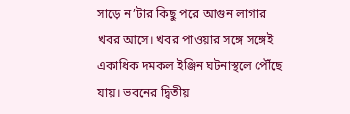সাড়ে ন’টার কিছু পরে আগুন লাগার খবর আসে। খবর পাওয়ার সঙ্গে সঙ্গেই একাধিক দমকল ইঞ্জিন ঘটনাস্থলে পৌঁছে যায়। ভবনের দ্বিতীয়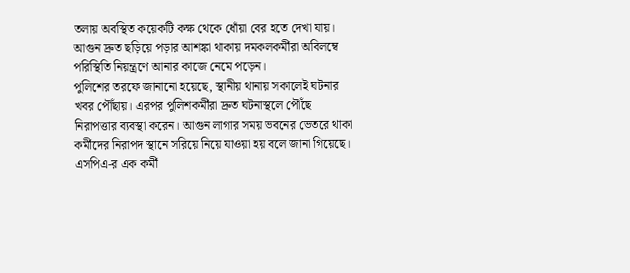তলায় অবস্থিত কয়েকটি কক্ষ থেকে ধোঁয়া বের হতে দেখা যায়। আগুন দ্রুত ছড়িয়ে পড়ার আশঙ্কা থাকায় দমকলকর্মীরা অবিলম্বে পরিস্থিতি নিয়ন্ত্রণে আনার কাজে নেমে পড়েন।
পুলিশের তরফে জানানো হয়েছে, স্থানীয় থানায় সকালেই ঘটনার খবর পৌঁছায়। এরপর পুলিশকর্মীরা দ্রুত ঘটনাস্থলে পৌঁছে নিরাপত্তার ব্যবস্থা করেন। আগুন লাগার সময় ভবনের ভেতরে থাকা কর্মীদের নিরাপদ স্থানে সরিয়ে নিয়ে যাওয়া হয় বলে জানা গিয়েছে।
এসপিএ-র এক কর্মী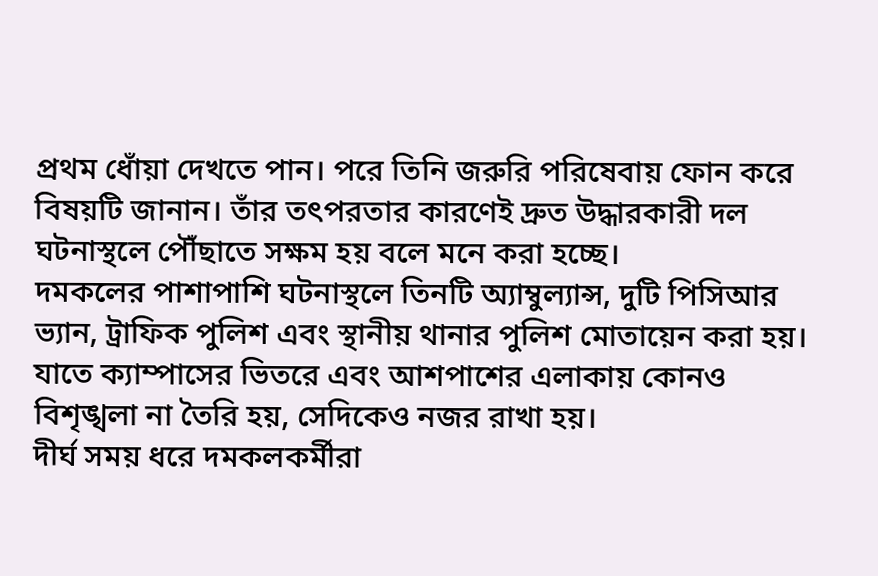প্রথম ধোঁয়া দেখতে পান। পরে তিনি জরুরি পরিষেবায় ফোন করে বিষয়টি জানান। তাঁর তৎপরতার কারণেই দ্রুত উদ্ধারকারী দল ঘটনাস্থলে পৌঁছাতে সক্ষম হয় বলে মনে করা হচ্ছে।
দমকলের পাশাপাশি ঘটনাস্থলে তিনটি অ্যাম্বুল্যান্স, দুটি পিসিআর ভ্যান, ট্রাফিক পুলিশ এবং স্থানীয় থানার পুলিশ মোতায়েন করা হয়। যাতে ক্যাম্পাসের ভিতরে এবং আশপাশের এলাকায় কোনও বিশৃঙ্খলা না তৈরি হয়, সেদিকেও নজর রাখা হয়।
দীর্ঘ সময় ধরে দমকলকর্মীরা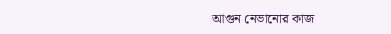আগুন নেভানোর কাজ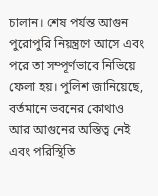চালান। শেষ পর্যন্ত আগুন পুরোপুরি নিয়ন্ত্রণে আসে এবং পরে তা সম্পূর্ণভাবে নিভিয়ে ফেলা হয়। পুলিশ জানিয়েছে, বর্তমানে ভবনের কোথাও আর আগুনের অস্তিত্ব নেই এবং পরিস্থিতি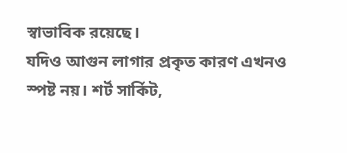স্বাভাবিক রয়েছে।
যদিও আগুন লাগার প্রকৃত কারণ এখনও স্পষ্ট নয়। শর্ট সার্কিট,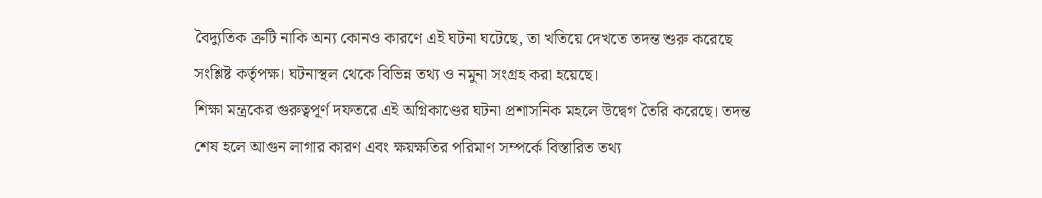বৈদ্যুতিক ত্রুটি নাকি অন্য কোনও কারণে এই ঘটনা ঘটেছে, তা খতিয়ে দেখতে তদন্ত শুরু করেছে সংশ্লিষ্ট কর্তৃপক্ষ। ঘটনাস্থল থেকে বিভিন্ন তথ্য ও নমুনা সংগ্রহ করা হয়েছে।
শিক্ষা মন্ত্রকের গুরুত্বপূর্ণ দফতরে এই অগ্নিকাণ্ডের ঘটনা প্রশাসনিক মহলে উদ্বেগ তৈরি করেছে। তদন্ত শেষ হলে আগুন লাগার কারণ এবং ক্ষয়ক্ষতির পরিমাণ সম্পর্কে বিস্তারিত তথ্য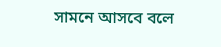সামনে আসবে বলে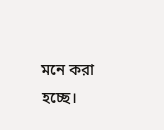মনে করা হচ্ছে।